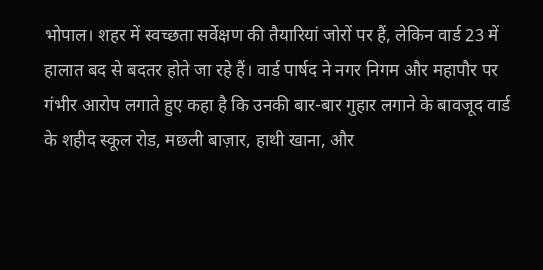भोपाल। शहर में स्वच्छता सर्वेक्षण की तैयारियां जोरों पर हैं, लेकिन वार्ड 23 में हालात बद से बदतर होते जा रहे हैं। वार्ड पार्षद ने नगर निगम और महापौर पर गंभीर आरोप लगाते हुए कहा है कि उनकी बार-बार गुहार लगाने के बावजूद वार्ड के शहीद स्कूल रोड, मछली बाज़ार, हाथी खाना, और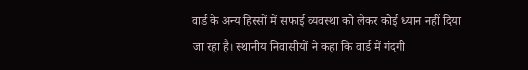वार्ड के अन्य हिस्सों में सफाई व्यवस्था को लेकर कोई ध्यान नहीं दिया जा रहा है। स्थानीय निवासीयों ने कहा कि वार्ड में गंदगी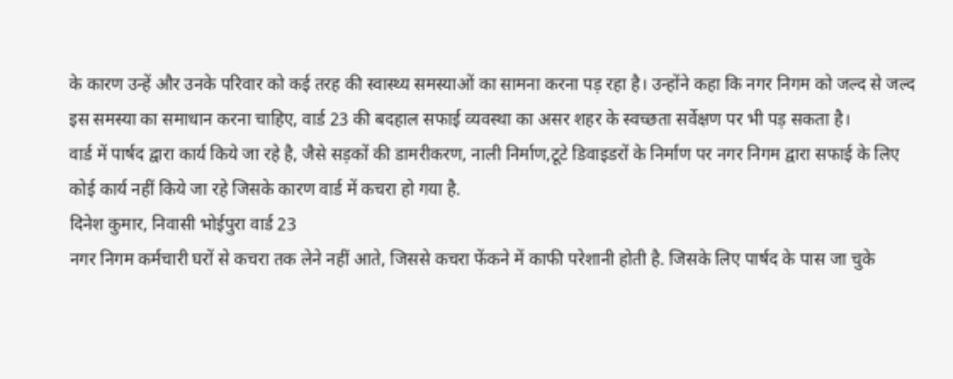के कारण उन्हें और उनके परिवार को कई तरह की स्वास्थ्य समस्याओं का सामना करना पड़ रहा है। उन्होंने कहा कि नगर निगम को जल्द से जल्द इस समस्या का समाधान करना चाहिए, वार्ड 23 की बदहाल सफाई व्यवस्था का असर शहर के स्वच्छता सर्वेक्षण पर भी पड़ सकता है।
वार्ड में पार्षद द्वारा कार्य किये जा रहे है, जैसे सड़कों की डामरीकरण, नाली निर्माण,टूटे डिवाइडरों के निर्माण पर नगर निगम द्वारा सफाई के लिए कोई कार्य नहीं किये जा रहे जिसके कारण वार्ड में कचरा हो गया है.
दिनेश कुमार, निवासी भोईपुरा वार्ड 23
नगर निगम कर्मचारी घरों से कचरा तक लेने नहीं आते, जिससे कचरा फेंकने में काफी परेशानी होती है. जिसके लिए पार्षद के पास जा चुके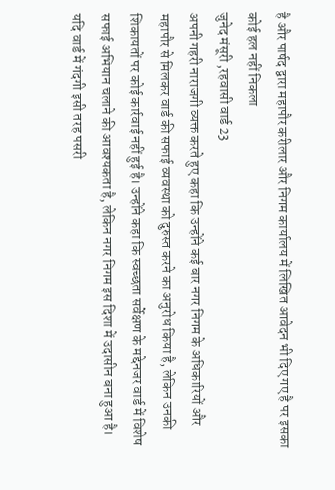है और पार्षद द्वारा महापौर करीलार और निगम कार्यालय में लिखित आवेदन भी दिए गए है पर इसका कोई हल नहीं निकला
जुनेद मंसूरी ,रहवासी वार्ड 23
अपनी गहरी नाराजगी व्यक्त करते हुए कहा कि उन्होंने कई बार नगर निगम के अधिकारियों और महापौर से मिलकर वार्ड की सफाई व्यवस्था को दुरुस्त करने का अनुरोध किया है, लेकिन उनकी शिकायतों पर कोई कार्रवाई नहीं हुई है। उन्होंने कहा कि स्वच्छता सर्वेक्षण के मद्देनजर वार्ड में विशेष सफाई अभियान चलाने की आवश्यकता है, लेकिन नगर निगम इस दिशा में उदासीन बना हुआ है। यदि वार्ड में गंदगी इसी तरह पसरी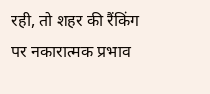रही, तो शहर की रैंकिंग पर नकारात्मक प्रभाव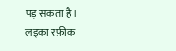पड़ सकता है।
लइका रफ़ीक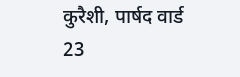कुरैशी, पार्षद वार्ड 23